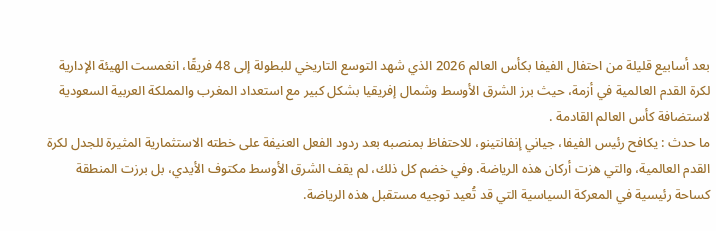بعد أسابيع قليلة من احتفال الفيفا بكأس العالم 2026 الذي شهد التوسع التاريخي للبطولة إلى 48 فريقًا، انغمست الهيئة الإدارية لكرة القدم العالمية في أزمة، حيث برز الشرق الأوسط وشمال إفريقيا بشكل كبير مع استعداد المغرب والمملكة العربية السعودية لاستضافة كأس العالم القادمة .
ما حدث : يكافح رئيس الفيفا، جياني إنفانتينو، للاحتفاظ بمنصبه بعد ردود الفعل العنيفة على خطته الاستثمارية المثيرة للجدل لكرة القدم العالمية، والتي هزت أركان هذه الرياضة. وفي خضم كل ذلك، لم يقف الشرق الأوسط مكتوف الأيدي، بل برزت المنطقة كساحة رئيسية في المعركة السياسية التي قد تُعيد توجيه مستقبل هذه الرياضة.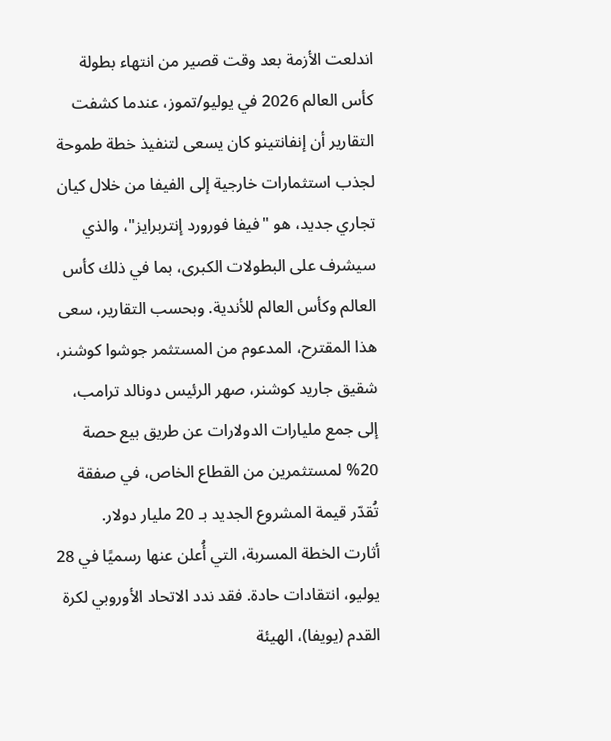اندلعت الأزمة بعد وقت قصير من انتهاء بطولة كأس العالم 2026 في يوليو/تموز، عندما كشفت التقارير أن إنفانتينو كان يسعى لتنفيذ خطة طموحة لجذب استثمارات خارجية إلى الفيفا من خلال كيان تجاري جديد، هو "فيفا فورورد إنتربرايز"، والذي سيشرف على البطولات الكبرى، بما في ذلك كأس العالم وكأس العالم للأندية. وبحسب التقارير، سعى هذا المقترح، المدعوم من المستثمر جوشوا كوشنر، شقيق جاريد كوشنر، صهر الرئيس دونالد ترامب، إلى جمع مليارات الدولارات عن طريق بيع حصة 20% لمستثمرين من القطاع الخاص، في صفقة تُقدّر قيمة المشروع الجديد بـ 20 مليار دولار.
أثارت الخطة المسربة، التي أُعلن عنها رسميًا في 28 يوليو، انتقادات حادة. فقد ندد الاتحاد الأوروبي لكرة القدم (يويفا)، الهيئة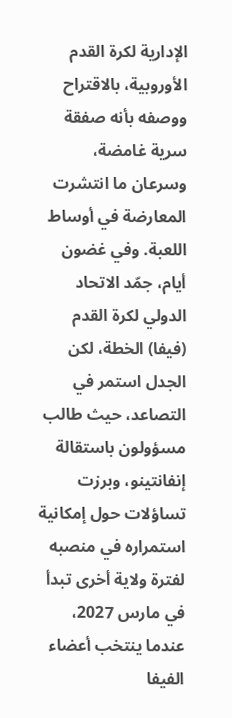الإدارية لكرة القدم الأوروبية، بالاقتراح ووصفه بأنه صفقة سرية غامضة، وسرعان ما انتشرت المعارضة في أوساط اللعبة. وفي غضون أيام، جمّد الاتحاد الدولي لكرة القدم (فيفا) الخطة، لكن الجدل استمر في التصاعد، حيث طالب مسؤولون باستقالة إنفانتينو، وبرزت تساؤلات حول إمكانية استمراره في منصبه لفترة ولاية أخرى تبدأ في مارس 2027، عندما ينتخب أعضاء الفيفا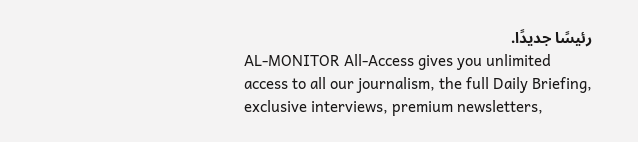رئيسًا جديدًا.
AL-MONITOR All-Access gives you unlimited access to all our journalism, the full Daily Briefing, exclusive interviews, premium newsletters,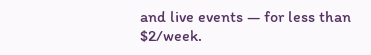and live events — for less than $2/week.